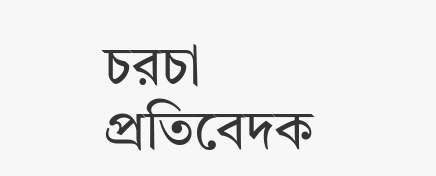চরচা প্রতিবেদক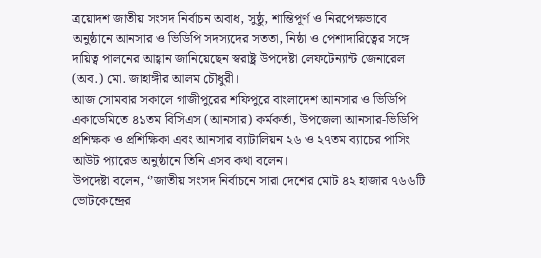ত্রয়োদশ জাতীয় সংসদ নির্বাচন অবাধ, সুষ্ঠু, শান্তিপূর্ণ ও নিরপেক্ষভাবে অনুষ্ঠানে আনসার ও ভিডিপি সদস্যদের সততা, নিষ্ঠা ও পেশাদারিত্বের সঙ্গে দায়িত্ব পালনের আহ্বান জানিয়েছেন স্বরাষ্ট্র উপদেষ্টা লেফটেন্যান্ট জেনারেল (অব.) মো. জাহাঙ্গীর আলম চৌধুরী।
আজ সোমবার সকালে গাজীপুরের শফিপুরে বাংলাদেশ আনসার ও ভিডিপি একাডেমিতে ৪১তম বিসিএস (আনসার) কর্মকর্তা, উপজেলা আনসার-ভিডিপি প্রশিক্ষক ও প্রশিক্ষিকা এবং আনসার ব্যাটালিয়ন ২৬ ও ২৭তম ব্যাচের পাসিং আউট প্যারেড অনুষ্ঠানে তিনি এসব কথা বলেন।
উপদেষ্টা বলেন, ‘’জাতীয় সংসদ নির্বাচনে সারা দেশের মোট ৪২ হাজার ৭৬৬টি ভোটকেন্দ্রের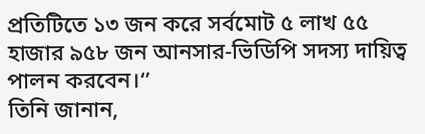প্রতিটিতে ১৩ জন করে সর্বমোট ৫ লাখ ৫৫ হাজার ৯৫৮ জন আনসার-ভিডিপি সদস্য দায়িত্ব পালন করবেন।‘’
তিনি জানান,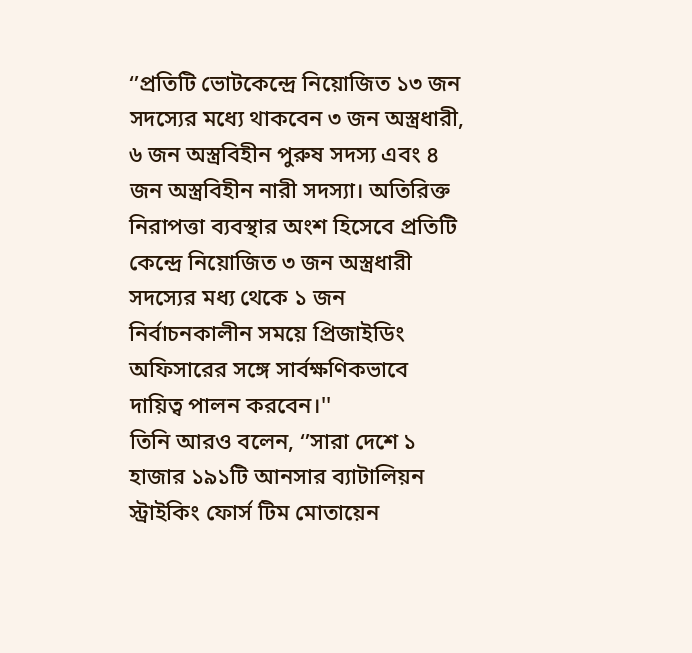‘’প্রতিটি ভোটকেন্দ্রে নিয়োজিত ১৩ জন সদস্যের মধ্যে থাকবেন ৩ জন অস্ত্রধারী, ৬ জন অস্ত্রবিহীন পুরুষ সদস্য এবং ৪ জন অস্ত্রবিহীন নারী সদস্যা। অতিরিক্ত নিরাপত্তা ব্যবস্থার অংশ হিসেবে প্রতিটি কেন্দ্রে নিয়োজিত ৩ জন অস্ত্রধারী সদস্যের মধ্য থেকে ১ জন নির্বাচনকালীন সময়ে প্রিজাইডিং অফিসারের সঙ্গে সার্বক্ষণিকভাবে দায়িত্ব পালন করবেন।''
তিনি আরও বলেন, ‘’সারা দেশে ১ হাজার ১৯১টি আনসার ব্যাটালিয়ন স্ট্রাইকিং ফোর্স টিম মোতায়েন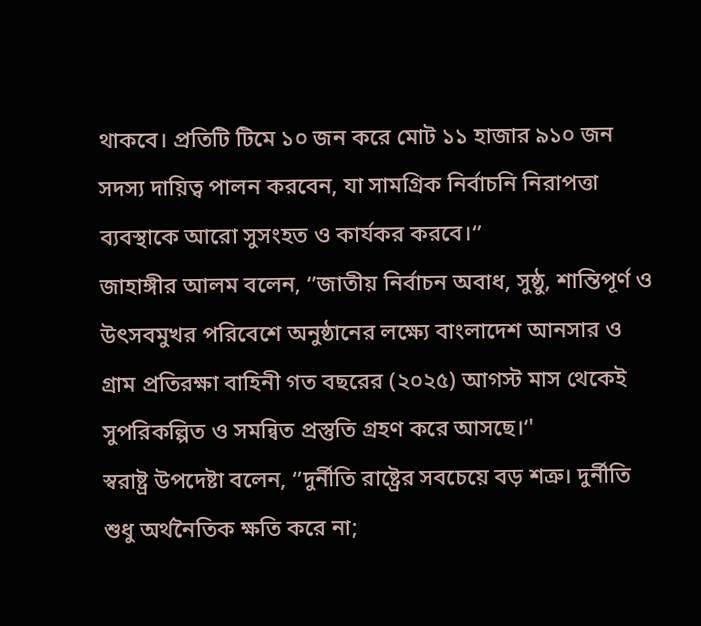থাকবে। প্রতিটি টিমে ১০ জন করে মোট ১১ হাজার ৯১০ জন সদস্য দায়িত্ব পালন করবেন, যা সামগ্রিক নির্বাচনি নিরাপত্তা ব্যবস্থাকে আরো সুসংহত ও কার্যকর করবে।‘’
জাহাঙ্গীর আলম বলেন, ‘’জাতীয় নির্বাচন অবাধ, সুষ্ঠু, শান্তিপূর্ণ ও উৎসবমুখর পরিবেশে অনুষ্ঠানের লক্ষ্যে বাংলাদেশ আনসার ও গ্রাম প্রতিরক্ষা বাহিনী গত বছরের (২০২৫) আগস্ট মাস থেকেই সুপরিকল্পিত ও সমন্বিত প্রস্তুতি গ্রহণ করে আসছে।‘'
স্বরাষ্ট্র উপদেষ্টা বলেন, ‘’দুর্নীতি রাষ্ট্রের সবচেয়ে বড় শত্রু। দুর্নীতি শুধু অর্থনৈতিক ক্ষতি করে না;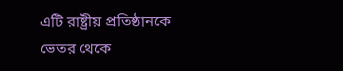এটি রাষ্ট্রীয় প্রতিষ্ঠানকে ভেতর থেকে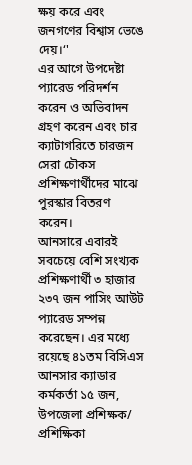ক্ষয় করে এবং জনগণের বিশ্বাস ভেঙে দেয়।‘'
এর আগে উপদেষ্টা প্যারেড পরিদর্শন করেন ও অভিবাদন গ্রহণ করেন এবং চার ক্যাটাগরিতে চারজন সেরা চৌকস প্রশিক্ষণার্থীদের মাঝে পুরস্কার বিতরণ করেন।
আনসারে এবারই সবচেয়ে বেশি সংখ্যক প্রশিক্ষণার্থী ৩ হাজার ২৩৭ জন পাসিং আউট প্যারেড সম্পন্ন করেছেন। এর মধ্যে রয়েছে ৪১তম বিসিএস আনসার ক্যাডার কর্মকর্তা ১৫ জন, উপজেলা প্রশিক্ষক/ প্রশিক্ষিকা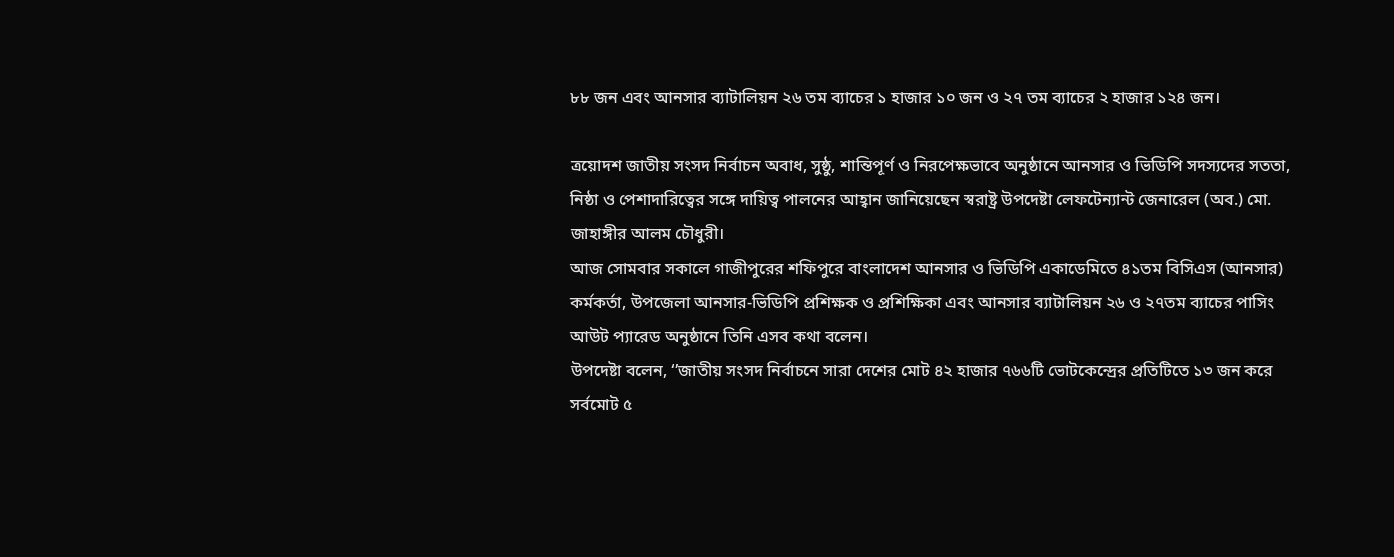৮৮ জন এবং আনসার ব্যাটালিয়ন ২৬ তম ব্যাচের ১ হাজার ১০ জন ও ২৭ তম ব্যাচের ২ হাজার ১২৪ জন।

ত্রয়োদশ জাতীয় সংসদ নির্বাচন অবাধ, সুষ্ঠু, শান্তিপূর্ণ ও নিরপেক্ষভাবে অনুষ্ঠানে আনসার ও ভিডিপি সদস্যদের সততা, নিষ্ঠা ও পেশাদারিত্বের সঙ্গে দায়িত্ব পালনের আহ্বান জানিয়েছেন স্বরাষ্ট্র উপদেষ্টা লেফটেন্যান্ট জেনারেল (অব.) মো. জাহাঙ্গীর আলম চৌধুরী।
আজ সোমবার সকালে গাজীপুরের শফিপুরে বাংলাদেশ আনসার ও ভিডিপি একাডেমিতে ৪১তম বিসিএস (আনসার) কর্মকর্তা, উপজেলা আনসার-ভিডিপি প্রশিক্ষক ও প্রশিক্ষিকা এবং আনসার ব্যাটালিয়ন ২৬ ও ২৭তম ব্যাচের পাসিং আউট প্যারেড অনুষ্ঠানে তিনি এসব কথা বলেন।
উপদেষ্টা বলেন, ‘’জাতীয় সংসদ নির্বাচনে সারা দেশের মোট ৪২ হাজার ৭৬৬টি ভোটকেন্দ্রের প্রতিটিতে ১৩ জন করে সর্বমোট ৫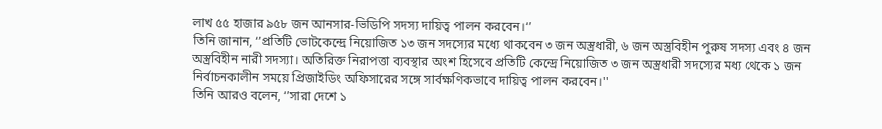লাখ ৫৫ হাজার ৯৫৮ জন আনসার-ভিডিপি সদস্য দায়িত্ব পালন করবেন।‘’
তিনি জানান, ‘’প্রতিটি ভোটকেন্দ্রে নিয়োজিত ১৩ জন সদস্যের মধ্যে থাকবেন ৩ জন অস্ত্রধারী, ৬ জন অস্ত্রবিহীন পুরুষ সদস্য এবং ৪ জন অস্ত্রবিহীন নারী সদস্যা। অতিরিক্ত নিরাপত্তা ব্যবস্থার অংশ হিসেবে প্রতিটি কেন্দ্রে নিয়োজিত ৩ জন অস্ত্রধারী সদস্যের মধ্য থেকে ১ জন নির্বাচনকালীন সময়ে প্রিজাইডিং অফিসারের সঙ্গে সার্বক্ষণিকভাবে দায়িত্ব পালন করবেন।''
তিনি আরও বলেন, ‘’সারা দেশে ১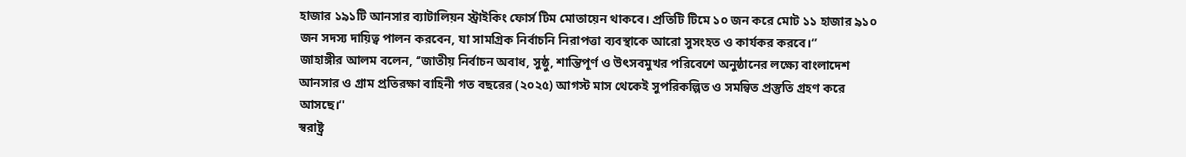হাজার ১৯১টি আনসার ব্যাটালিয়ন স্ট্রাইকিং ফোর্স টিম মোতায়েন থাকবে। প্রতিটি টিমে ১০ জন করে মোট ১১ হাজার ৯১০ জন সদস্য দায়িত্ব পালন করবেন, যা সামগ্রিক নির্বাচনি নিরাপত্তা ব্যবস্থাকে আরো সুসংহত ও কার্যকর করবে।‘’
জাহাঙ্গীর আলম বলেন, ‘’জাতীয় নির্বাচন অবাধ, সুষ্ঠু, শান্তিপূর্ণ ও উৎসবমুখর পরিবেশে অনুষ্ঠানের লক্ষ্যে বাংলাদেশ আনসার ও গ্রাম প্রতিরক্ষা বাহিনী গত বছরের (২০২৫) আগস্ট মাস থেকেই সুপরিকল্পিত ও সমন্বিত প্রস্তুতি গ্রহণ করে আসছে।‘'
স্বরাষ্ট্র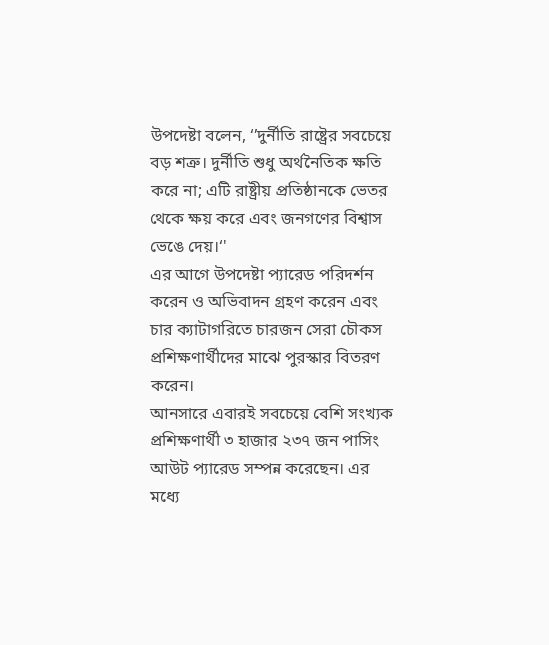উপদেষ্টা বলেন, ‘’দুর্নীতি রাষ্ট্রের সবচেয়ে বড় শত্রু। দুর্নীতি শুধু অর্থনৈতিক ক্ষতি করে না; এটি রাষ্ট্রীয় প্রতিষ্ঠানকে ভেতর থেকে ক্ষয় করে এবং জনগণের বিশ্বাস ভেঙে দেয়।‘'
এর আগে উপদেষ্টা প্যারেড পরিদর্শন করেন ও অভিবাদন গ্রহণ করেন এবং চার ক্যাটাগরিতে চারজন সেরা চৌকস প্রশিক্ষণার্থীদের মাঝে পুরস্কার বিতরণ করেন।
আনসারে এবারই সবচেয়ে বেশি সংখ্যক প্রশিক্ষণার্থী ৩ হাজার ২৩৭ জন পাসিং আউট প্যারেড সম্পন্ন করেছেন। এর মধ্যে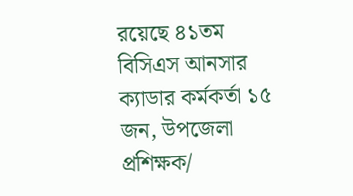রয়েছে ৪১তম বিসিএস আনসার ক্যাডার কর্মকর্তা ১৫ জন, উপজেলা প্রশিক্ষক/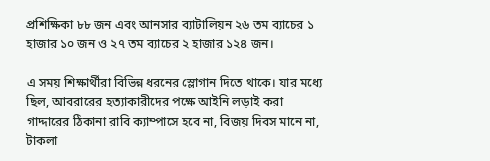প্রশিক্ষিকা ৮৮ জন এবং আনসার ব্যাটালিয়ন ২৬ তম ব্যাচের ১ হাজার ১০ জন ও ২৭ তম ব্যাচের ২ হাজার ১২৪ জন।

এ সময় শিক্ষার্থীরা বিভিন্ন ধরনের স্লোগান দিতে থাকে। যার মধ্যে ছিল, আবরারের হত্যাকারীদের পক্ষে আইনি লড়াই করা গাদ্দারের ঠিকানা রাবি ক্যাম্পাসে হবে না, বিজয় দিবস মানে না, টাকলা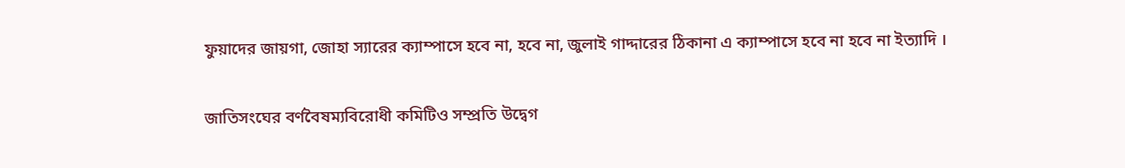ফুয়াদের জায়গা, জোহা স্যারের ক্যাম্পাসে হবে না, হবে না, জুলাই গাদ্দারের ঠিকানা এ ক্যাম্পাসে হবে না হবে না ইত্যাদি ।

জাতিসংঘের বর্ণবৈষম্যবিরোধী কমিটিও সম্প্রতি উদ্বেগ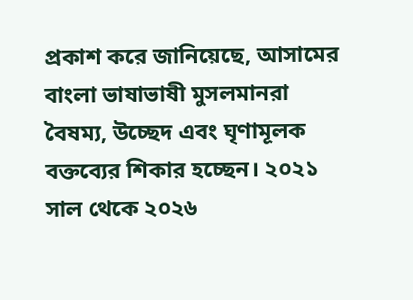প্রকাশ করে জানিয়েছে, আসামের বাংলা ভাষাভাষী মুসলমানরা বৈষম্য, উচ্ছেদ এবং ঘৃণামূলক বক্তব্যের শিকার হচ্ছেন। ২০২১ সাল থেকে ২০২৬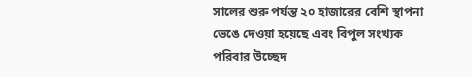সালের শুরু পর্যন্ত ২০ হাজারের বেশি স্থাপনা ভেঙে দেওয়া হয়েছে এবং বিপুল সংখ্যক পরিবার উচ্ছেদ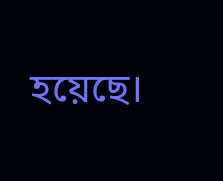হয়েছে।